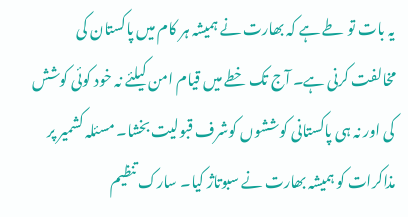یہ بات تو طے ہے کہ بھارت نے ہمیشہ ہر کام میں پاکستان کی مخالفت کرنی ہے۔ آج تک خطے میں قیام امن کیلئے نہ خود کوئی کوشش کی اور نہ ہی پاکستانی کوششوں کوشرف قبولیت بخشا۔ مسئلہ کشمیر پر مذاکرات کو ہمیشہ بھارت نے سبوتاژ کیا۔ سارک تنظیم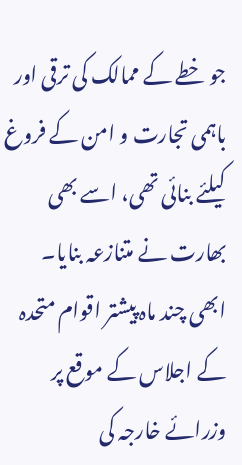جو خطے کے ممالک کی ترقی اور باہمی تجارت و امن کے فروغ کیلئے بنائی تھی، اسے بھی بھارت نے متنازعہ بنایا۔ ابھی چند ماہ پیشتر اقوام متحدہ کے اجلاس کے موقع پر وزرائے خارجہ کی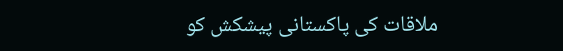ملاقات کی پاکستانی پیشکش کو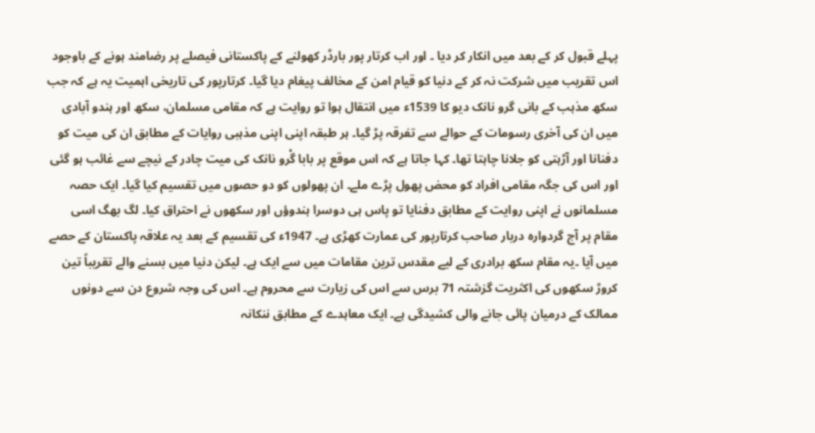پہلے قبول کر کے بعد میں انکار کر دیا ۔ اور اب کرتار پور بارڈر کھولنے کے پاکستانی فیصلے پر رضامند ہونے کے باوجود اس تقریب میں شرکت نہ کر کے دنیا کو قیام امن کے مخالف پیغام دیا گیا۔ کرتارپور کی تاریخی اہمیت یہ ہے کہ جب سکھ مذہب کے بانی گرو نانک دیو کا 1539ء میں انتقال ہوا تو روایت ہے کہ مقامی مسلمان، سکھ اور ہندو آبادی میں ان کی آخری رسومات کے حوالے سے تفرقہ پڑ گیا۔ ہر طبقہ اپنی اپنی مذہبی روایات کے مطابق ان کی میت کو دفنانا اور آڑہتی کو جلانا چاہتا تھا۔ کہا جاتا ہے کہ اس موقع پر بابا گْرو نانک کی میت چادر کے نیچے سے غائب ہو گئی اور اس کی جگہ مقامی افراد کو محض پھول پڑے ملے۔ ان پھولوں کو دو حصوں میں تقسیم کیا گیا۔ ایک حصہ مسلمانوں نے اپنی روایت کے مطابق دفنایا تو پاس ہی دوسرا ہندوؤں اور سکھوں نے احتراق کیا۔ لگ بھگ اسی مقام پر آج گردوارہ دربار صاحب کرتارپور کی عمارت کھڑی ہے۔ 1947ء کی تقسیم کے بعد یہ علاقہ پاکستان کے حصے میں آیا ۔یہ مقام سکھ برادری کے لیے مقدس ترین مقامات میں سے ایک ہے۔ لیکن دنیا میں بسنے والے تقریباً تین کروڑ سکھوں کی اکثریت گزشتہ 71 برس سے اس کی زیارت سے محروم ہے۔ اس کی وجہ شروع دن سے دونوں ممالک کے درمیان پائی جانے والی کشیدگی ہے۔ ایک معاہدے کے مطابق ننکانہ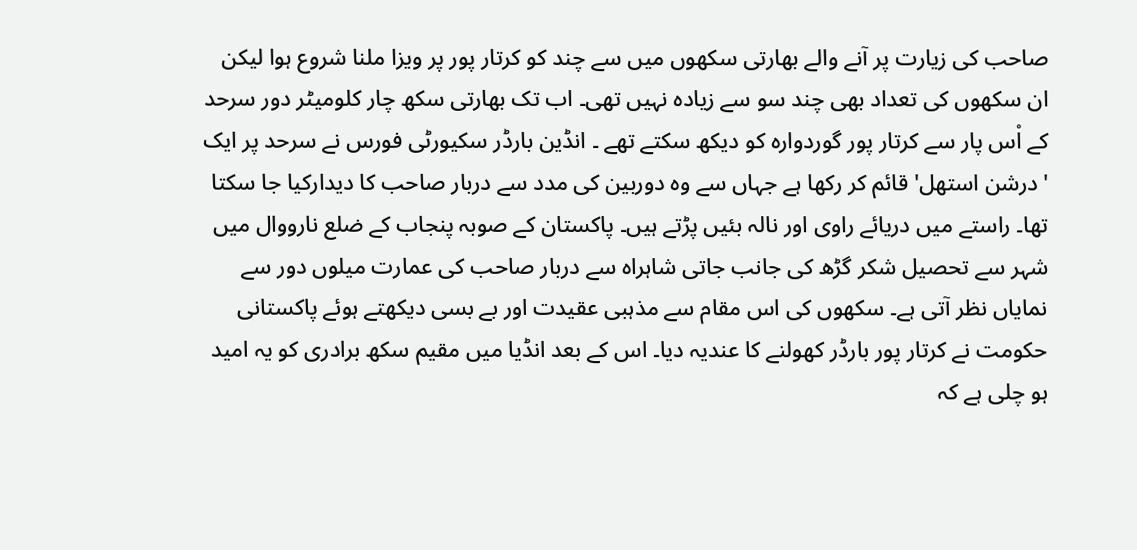صاحب کی زیارت پر آنے والے بھارتی سکھوں میں سے چند کو کرتار پور پر ویزا ملنا شروع ہوا لیکن ان سکھوں کی تعداد بھی چند سو سے زیادہ نہیں تھی۔ اب تک بھارتی سکھ چار کلومیٹر دور سرحد کے اْس پار سے کرتار پور گوردوارہ کو دیکھ سکتے تھے ۔ انڈین بارڈر سکیورٹی فورس نے سرحد پر ایک 'درشن استھل' قائم کر رکھا ہے جہاں سے وہ دوربین کی مدد سے دربار صاحب کا دیدارکیا جا سکتا تھا۔ راستے میں دریائے راوی اور نالہ بئیں پڑتے ہیں۔ پاکستان کے صوبہ پنجاب کے ضلع نارووال میں شہر سے تحصیل شکر گڑھ کی جانب جاتی شاہراہ سے دربار صاحب کی عمارت میلوں دور سے نمایاں نظر آتی ہے۔ سکھوں کی اس مقام سے مذہبی عقیدت اور بے بسی دیکھتے ہوئے پاکستانی حکومت نے کرتار پور بارڈر کھولنے کا عندیہ دیا۔ اس کے بعد انڈیا میں مقیم سکھ برادری کو یہ امید ہو چلی ہے کہ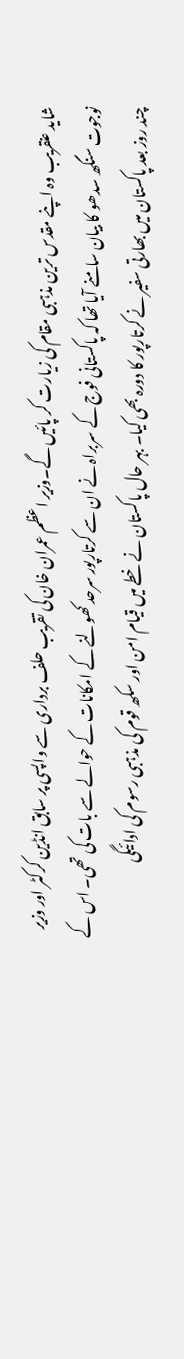شاید عنقریب وہ اپنے مقدس ترین مذہبی مقام کی زیارت کر پائیں گے۔وزیر اعظم عمران خان کی تقریب حلف برداری سے واپسی پر سابق انڈین کرکٹر اور وزیر نوجوت سنگھ سدھو کا بیان سامنے آیا تھا کہ پاکستانی فوج کے سربراہ نے ان سے کرتارپور سرحد کھولنے کے امکانات کے حوالے سے بات کی تھی۔ اس کے چند روز بعد پاکستان میں بھارتی سفیر نے کرتارپور کا دورہ بھی کیا۔ بہر حال پاکستان نے خطے میں قیام امن اور سکھ قوم کی مذہبی رسوم کی ادائیگی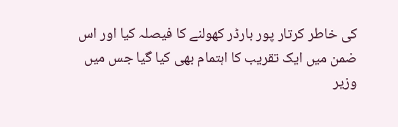کی خاطر کرتار پور بارڈر کھولنے کا فیصلہ کیا اور اس ضمن میں ایک تقریب کا اہتمام بھی کیا گیا جس میں وزیر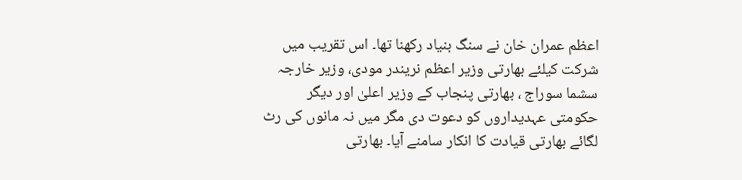اعظم عمران خان نے سنگ بنیاد رکھنا تھا۔ اس تقریب میں شرکت کیلئے بھارتی وزیر اعظم نریندر مودی، وزیر خارجہ سشما سوراج ، بھارتی پنجاب کے وزیر اعلیٰ اور دیگر حکومتی عہدیداروں کو دعوت دی مگر میں نہ مانوں کی رٹ لگائے بھارتی قیادت کا انکار سامنے آیا۔ بھارتی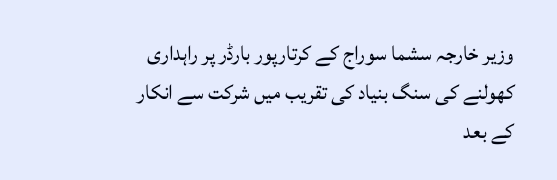وزیر خارجہ سشما سوراج کے کرتارپور بارڈر پر راہداری کھولنے کی سنگ بنیاد کی تقریب میں شرکت سے انکار کے بعد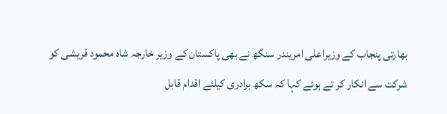بھارتی پنجاب کے وزیراعلی امریندر سنگھ نے بھی پاکستان کے وزیر خارجہ شاہ محمود قریشی کو شرکت سے انکار کر تے ہوئے کہا کہ سکھ برادری کیلئے اقدام قابل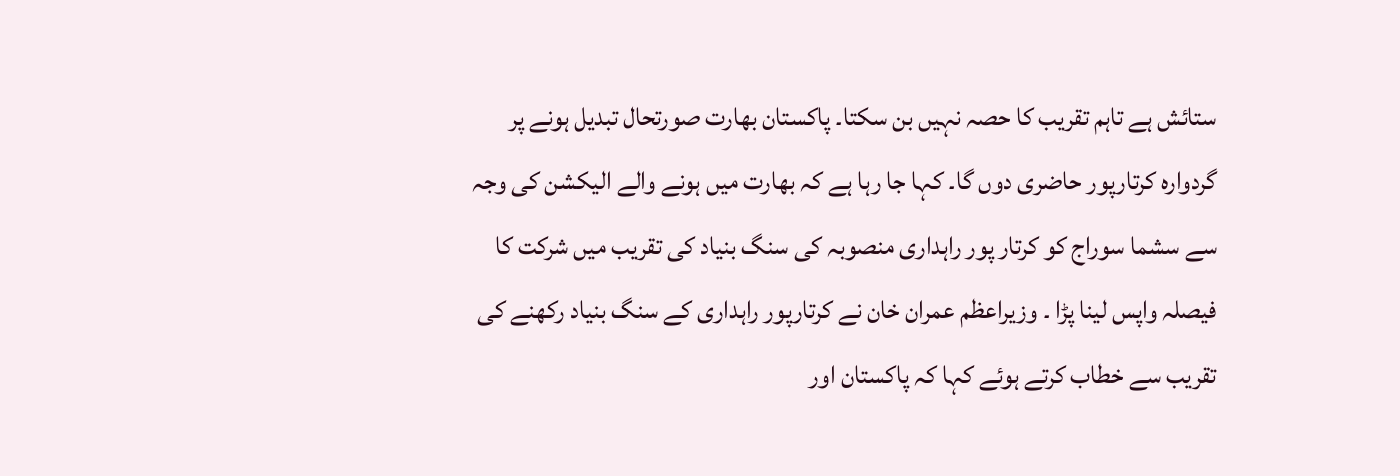ستائش ہے تاہم تقریب کا حصہ نہیں بن سکتا۔ پاکستان بھارت صورتحال تبدیل ہونے پر گردوارہ کرتارپور حاضری دوں گا۔ کہا جا رہا ہے کہ بھارت میں ہونے والے الیکشن کی وجہ سے سشما سوراج کو کرتار پور راہداری منصوبہ کی سنگ بنیاد کی تقریب میں شرکت کا فیصلہ واپس لینا پڑا ۔ وزیراعظم عمران خان نے کرتارپور راہداری کے سنگ بنیاد رکھنے کی تقریب سے خطاب کرتے ہوئے کہا کہ پاکستان اور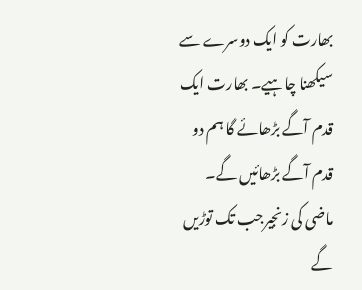بھارت کو ایک دوسرے سے سیکھنا چاہیے۔ بھارت ایک قدم آگے بڑھائے گا ہم دو قدم آگے بڑھائیں گے۔ ماضی کی زنجیرجب تک توڑیں گے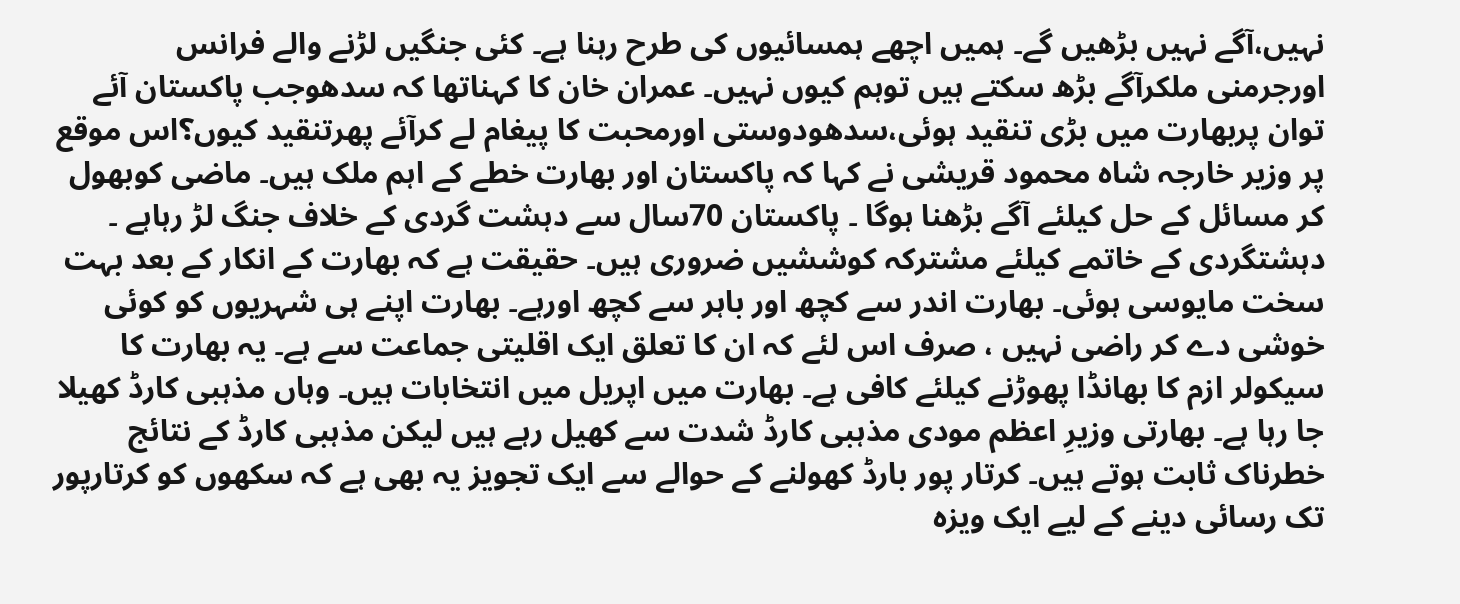نہیں،آگے نہیں بڑھیں گے۔ ہمیں اچھے ہمسائیوں کی طرح رہنا ہے۔ کئی جنگیں لڑنے والے فرانس اورجرمنی ملکرآگے بڑھ سکتے ہیں توہم کیوں نہیں۔ عمران خان کا کہناتھا کہ سدھوجب پاکستان آئے توان پربھارت میں بڑی تنقید ہوئی،سدھودوستی اورمحبت کا پیغام لے کرآئے پھرتنقید کیوں؟اس موقع پر وزیر خارجہ شاہ محمود قریشی نے کہا کہ پاکستان اور بھارت خطے کے اہم ملک ہیں۔ ماضی کوبھول کر مسائل کے حل کیلئے آگے بڑھنا ہوگا ۔ پاکستان 70سال سے دہشت گردی کے خلاف جنگ لڑ رہاہے ۔ دہشتگردی کے خاتمے کیلئے مشترکہ کوششیں ضروری ہیں۔ حقیقت ہے کہ بھارت کے انکار کے بعد بہت سخت مایوسی ہوئی۔ بھارت اندر سے کچھ اور باہر سے کچھ اورہے۔ بھارت اپنے ہی شہریوں کو کوئی خوشی دے کر راضی نہیں ، صرف اس لئے کہ ان کا تعلق ایک اقلیتی جماعت سے ہے۔ یہ بھارت کا سیکولر ازم کا بھانڈا پھوڑنے کیلئے کافی ہے۔ بھارت میں اپریل میں انتخابات ہیں۔ وہاں مذہبی کارڈ کھیلا جا رہا ہے۔ بھارتی وزیرِ اعظم مودی مذہبی کارڈ شدت سے کھیل رہے ہیں لیکن مذہبی کارڈ کے نتائج خطرناک ثابت ہوتے ہیں۔ کرتار پور بارڈ کھولنے کے حوالے سے ایک تجویز یہ بھی ہے کہ سکھوں کو کرتارپور تک رسائی دینے کے لیے ایک ویزہ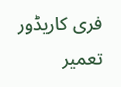فری کاریڈور تعمیر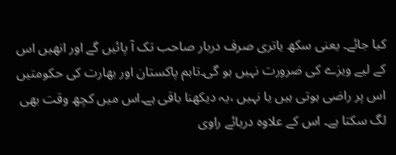کیا جائے۔ یعنی سکھ یاتری صرف دربار صاحب تک آ پائیں گے اور انھیں اس کے لیے ویزے کی ضرورت نہیں ہو گی۔تاہم پاکستان اور بھارت کی حکومتیں اس پر راضی ہوتی ہیں یا نہیں ،یہ دیکھنا باقی ہے۔اس میں کچھ وقت بھی لگ سکتا ہے۔ اس کے علاوہ دریائے راوی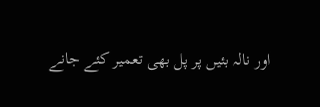اور نالہ بئیں پر پل بھی تعمیر کئے جانے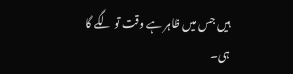ہیں جس میں ظاہر ہے وقت تو لگے گا ہی۔